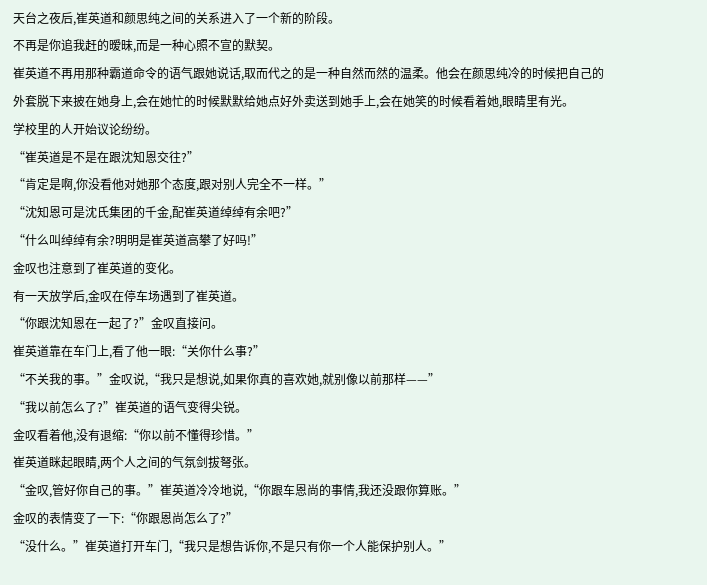天台之夜后,崔英道和颜思纯之间的关系进入了一个新的阶段。
不再是你追我赶的暧昧,而是一种心照不宣的默契。
崔英道不再用那种霸道命令的语气跟她说话,取而代之的是一种自然而然的温柔。他会在颜思纯冷的时候把自己的外套脱下来披在她身上,会在她忙的时候默默给她点好外卖送到她手上,会在她笑的时候看着她,眼睛里有光。
学校里的人开始议论纷纷。
“崔英道是不是在跟沈知恩交往?”
“肯定是啊,你没看他对她那个态度,跟对别人完全不一样。”
“沈知恩可是沈氏集团的千金,配崔英道绰绰有余吧?”
“什么叫绰绰有余?明明是崔英道高攀了好吗!”
金叹也注意到了崔英道的变化。
有一天放学后,金叹在停车场遇到了崔英道。
“你跟沈知恩在一起了?”金叹直接问。
崔英道靠在车门上,看了他一眼:“关你什么事?”
“不关我的事。”金叹说,“我只是想说,如果你真的喜欢她,就别像以前那样——”
“我以前怎么了?”崔英道的语气变得尖锐。
金叹看着他,没有退缩:“你以前不懂得珍惜。”
崔英道眯起眼睛,两个人之间的气氛剑拔弩张。
“金叹,管好你自己的事。”崔英道冷冷地说,“你跟车恩尚的事情,我还没跟你算账。”
金叹的表情变了一下:“你跟恩尚怎么了?”
“没什么。”崔英道打开车门,“我只是想告诉你,不是只有你一个人能保护别人。”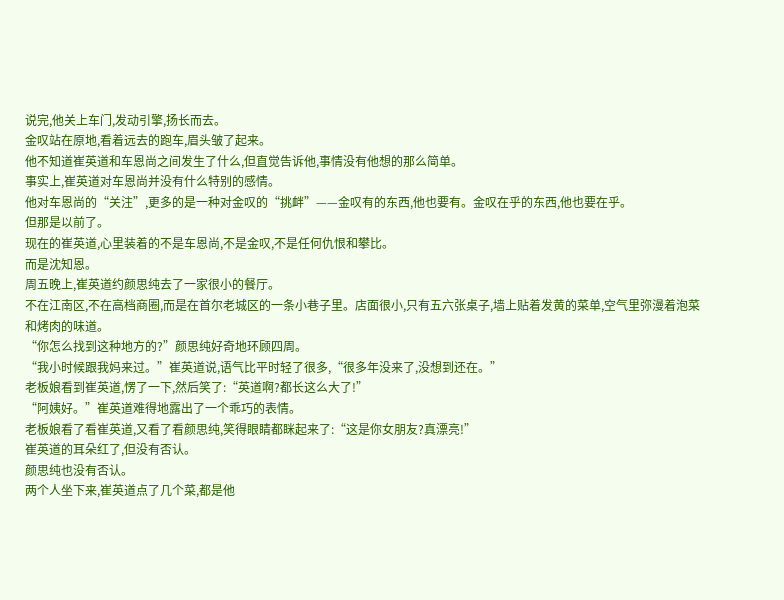说完,他关上车门,发动引擎,扬长而去。
金叹站在原地,看着远去的跑车,眉头皱了起来。
他不知道崔英道和车恩尚之间发生了什么,但直觉告诉他,事情没有他想的那么简单。
事实上,崔英道对车恩尚并没有什么特别的感情。
他对车恩尚的“关注”,更多的是一种对金叹的“挑衅”——金叹有的东西,他也要有。金叹在乎的东西,他也要在乎。
但那是以前了。
现在的崔英道,心里装着的不是车恩尚,不是金叹,不是任何仇恨和攀比。
而是沈知恩。
周五晚上,崔英道约颜思纯去了一家很小的餐厅。
不在江南区,不在高档商圈,而是在首尔老城区的一条小巷子里。店面很小,只有五六张桌子,墙上贴着发黄的菜单,空气里弥漫着泡菜和烤肉的味道。
“你怎么找到这种地方的?”颜思纯好奇地环顾四周。
“我小时候跟我妈来过。”崔英道说,语气比平时轻了很多,“很多年没来了,没想到还在。”
老板娘看到崔英道,愣了一下,然后笑了:“英道啊?都长这么大了!”
“阿姨好。”崔英道难得地露出了一个乖巧的表情。
老板娘看了看崔英道,又看了看颜思纯,笑得眼睛都眯起来了:“这是你女朋友?真漂亮!”
崔英道的耳朵红了,但没有否认。
颜思纯也没有否认。
两个人坐下来,崔英道点了几个菜,都是他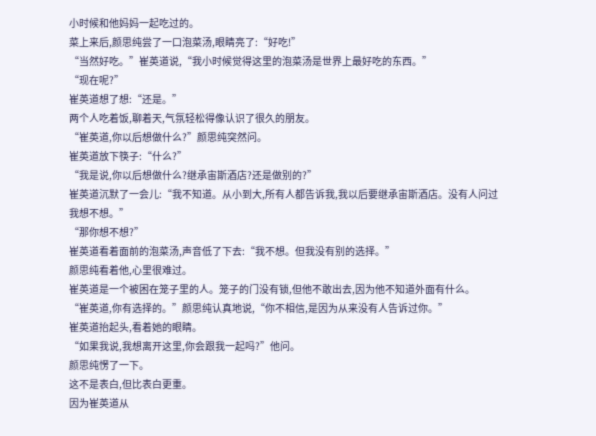小时候和他妈妈一起吃过的。
菜上来后,颜思纯尝了一口泡菜汤,眼睛亮了:“好吃!”
“当然好吃。”崔英道说,“我小时候觉得这里的泡菜汤是世界上最好吃的东西。”
“现在呢?”
崔英道想了想:“还是。”
两个人吃着饭,聊着天,气氛轻松得像认识了很久的朋友。
“崔英道,你以后想做什么?”颜思纯突然问。
崔英道放下筷子:“什么?”
“我是说,你以后想做什么?继承宙斯酒店?还是做别的?”
崔英道沉默了一会儿:“我不知道。从小到大,所有人都告诉我,我以后要继承宙斯酒店。没有人问过我想不想。”
“那你想不想?”
崔英道看着面前的泡菜汤,声音低了下去:“我不想。但我没有别的选择。”
颜思纯看着他,心里很难过。
崔英道是一个被困在笼子里的人。笼子的门没有锁,但他不敢出去,因为他不知道外面有什么。
“崔英道,你有选择的。”颜思纯认真地说,“你不相信,是因为从来没有人告诉过你。”
崔英道抬起头,看着她的眼睛。
“如果我说,我想离开这里,你会跟我一起吗?”他问。
颜思纯愣了一下。
这不是表白,但比表白更重。
因为崔英道从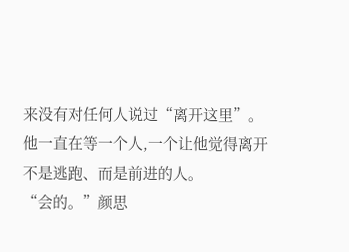来没有对任何人说过“离开这里”。
他一直在等一个人,一个让他觉得离开不是逃跑、而是前进的人。
“会的。”颜思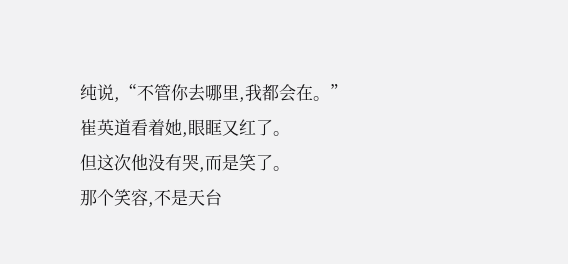纯说,“不管你去哪里,我都会在。”
崔英道看着她,眼眶又红了。
但这次他没有哭,而是笑了。
那个笑容,不是天台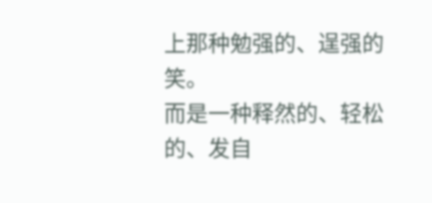上那种勉强的、逞强的笑。
而是一种释然的、轻松的、发自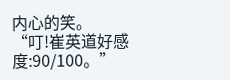内心的笑。
“叮!崔英道好感度:90/100。”